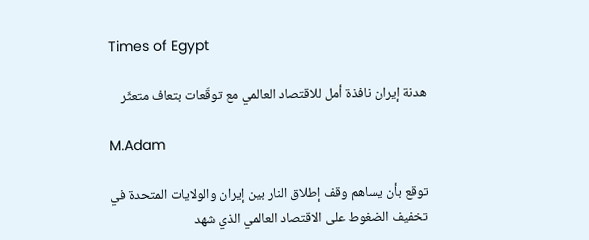Times of Egypt

هدنة إيران نافذة أمل للاقتصاد العالمي مع توقّعات بتعاف متعثّر

M.Adam

توقع بأن يساهم وقف إطلاق النار بين إيران والولايات المتحدة في تخفيف الضغوط على الاقتصاد العالمي الذي شهد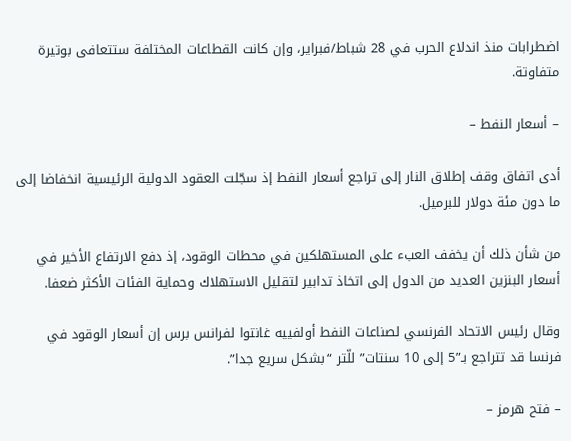اضطرابات منذ اندلاع الحرب في 28 شباط/فبراير، وإن كانت القطاعات المختلفة ستتعافى بوتيرة متفاوتة.

– أسعار النفط –

أدى اتفاق وقف إطلاق النار إلى تراجع أسعار النفط إذ سجّلت العقود الدولية الرئيسية انخفاضا إلى ما دون مئة دولار للبرميل.

من شأن ذلك أن يخفف العبء على المستهلكين في محطات الوقود، إذ دفع الارتفاع الأخير في أسعار البنزين العديد من الدول إلى اتخاذ تدابير لتقليل الاستهلاك وحماية الفئات الأكثر ضعفا.

وقال رئيس الاتحاد الفرنسي لصناعات النفط أولفييه غانتوا لفرانس برس إن أسعار الوقود في فرنسا قد تتراجع بـ”5 إلى 10 سنتات” للّتر “بشكل سريع جدا”.

– فتح هرمز –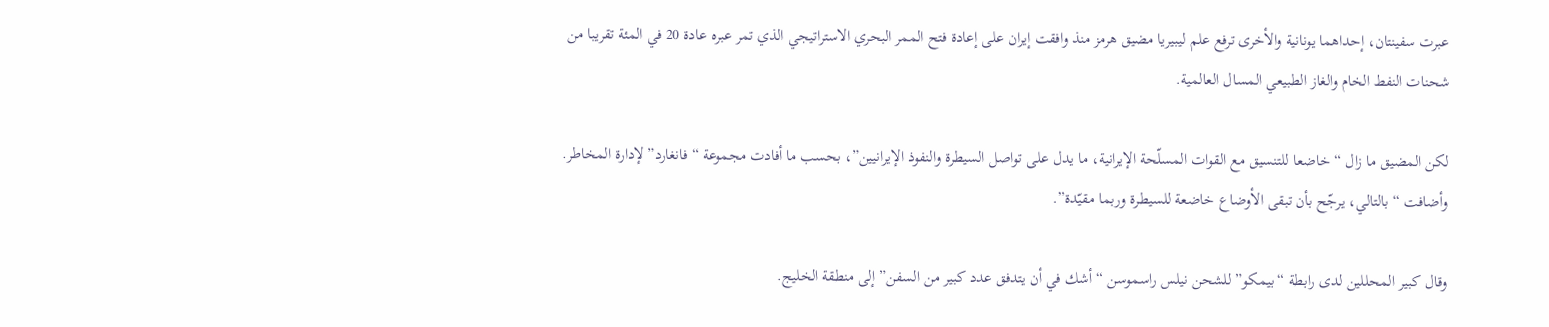عبرت سفينتان، إحداهما يونانية والأخرى ترفع علم ليبيريا مضيق هرمز منذ وافقت إيران على إعادة فتح الممر البحري الاستراتيجي الذي تمر عبره عادة 20 في المئة تقريبا من شحنات النفط الخام والغاز الطبيعي المسال العالمية.

لكن المضيق ما زال “خاضعا للتنسيق مع القوات المسلّحة الإيرانية، ما يدل على تواصل السيطرة والنفوذ الإيرانيين”، بحسب ما أفادت مجموعة “فانغارد” لإدارة المخاطر. وأضافت “بالتالي، يرجّح بأن تبقى الأوضاع خاضعة للسيطرة وربما مقيّدة”.

وقال كبير المحللين لدى رابطة “بيمكو” للشحن نيلس راسموسن “أشك في أن يتدفق عدد كبير من السفن” إلى منطقة الخليج.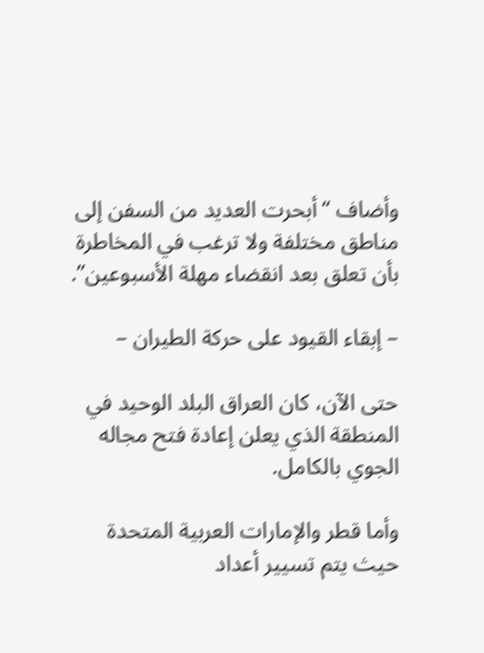وأضاف “أبحرت العديد من السفن إلى مناطق مختلفة ولا ترغب في المخاطرة بأن تعلق بعد انقضاء مهلة الأسبوعين”.

– إبقاء القيود على حركة الطيران –

حتى الآن، كان العراق البلد الوحيد في المنطقة الذي يعلن إعادة فتح مجاله الجوي بالكامل.

وأما قطر والإمارات العربية المتحدة حيث يتم تسيير أعداد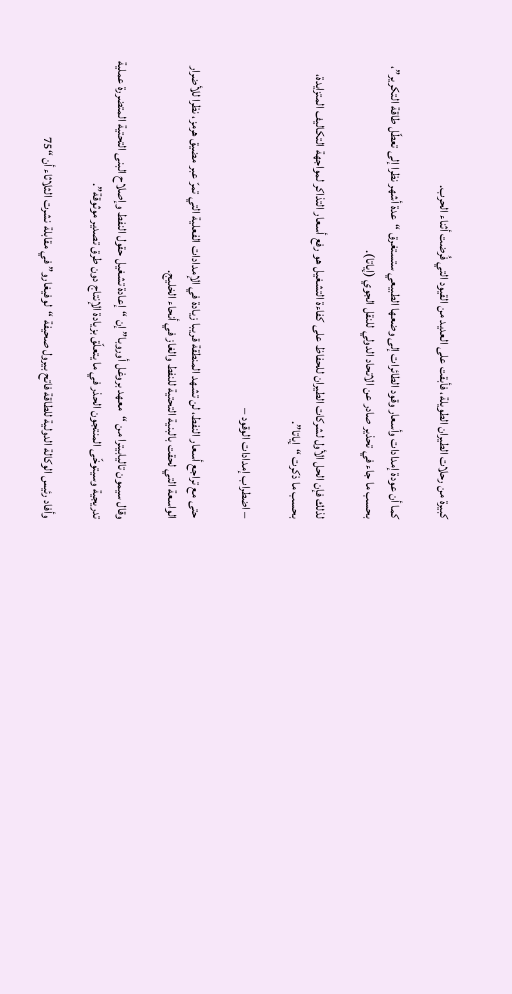كبيرة من رحلات الطيران الطويلة، فأبقت على العديد من القيود التي فُرضت أثناء الحرب.

كما أن عودة إمدادات وأسعار وقود الطائرات إلى وضعها الطبيعي ستستغرق “عدة أشهر نظرا إلى تعطّل طاقة التكرير”، بحسب ما جاء في تحذير صادر عن الاتحاد الدولي للنقل الجوي (إياتا).

لذلك فإن الحل الأول لشركات الطيران للحفاظ على كفاءة التشغيل هو رفع أسعار التذاكر لمواجهة التكاليف المتزايدة، بحسب ما ذكرت “إياتا”.

– اضطراب إمدادات الوقود –

حتى مع تراجع أسعار النفط، لن تشهد المنطقة قريبا زيادة في الإمدادات الفعلية التي تمرّ عبر مضيق هرمز، نظرا للأضرار الواسعة التي لحقت بالبنية التحتية للنفط والغاز في أنحاء الخليج.

وقال سيمون تاليابيترا من “معهد بروغل أوروبا” إن “إعادة تشغيل حقول النفط وإصلاح البنى التحتية المتضررة عملية تدريجية وسيتوخّى المنتجون الحذر في ما يتعلّق بزيادة الإنتاج دون طرق تصدير موثوقة”.

وأفاد رئيس الوكالة الدولية للطاقة فاتح بيرول صحيفة “لوفيغارو” في مقابلة نشرت الثلاثاء أن “75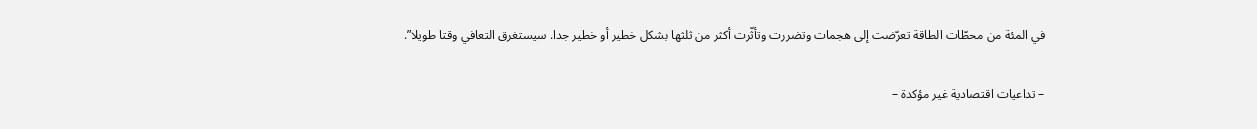في المئة من محطّات الطاقة تعرّضت إلى هجمات وتضررت وتأثّرت أكثر من ثلثها بشكل خطير أو خطير جدا. سيستغرق التعافي وقتا طويلا”.

– تداعيات اقتصادية غير مؤكدة –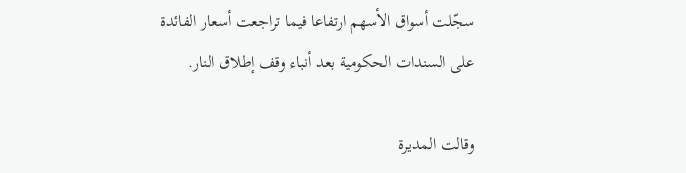سجّلت أسواق الأسهم ارتفاعا فيما تراجعت أسعار الفائدة على السندات الحكومية بعد أنباء وقف إطلاق النار.

وقالت المديرة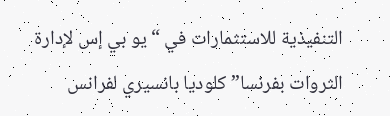التنفيذية للاستثمارات في “يو بي إس لإدارة الثروات بفرنسا” كلوديا بانسيري لفرانس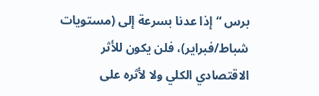برس “إذا عدنا بسرعة إلى (مستويات شباط/فبراير)، فلن يكون للأثر الاقتصادي الكلي ولا لأثره على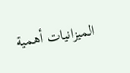الميزانيات أهمية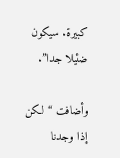كبيرة. سيكون ضئيلا جدا”.

وأضافت “لكن إذا وجدنا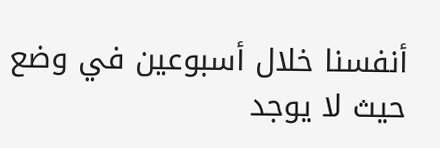أنفسنا خلال أسبوعين في وضع حيث لا يوجد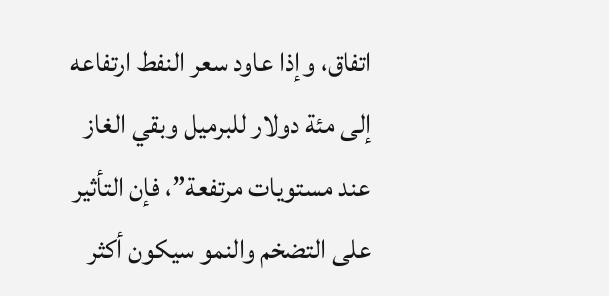اتفاق، وإذا عاود سعر النفط ارتفاعه إلى مئة دولار للبرميل وبقي الغاز عند مستويات مرتفعة”، فإن التأثير على التضخم والنمو سيكون أكثر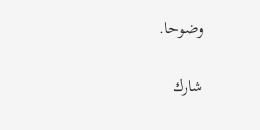وضوحا.

شارك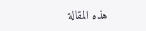هذه المقالة